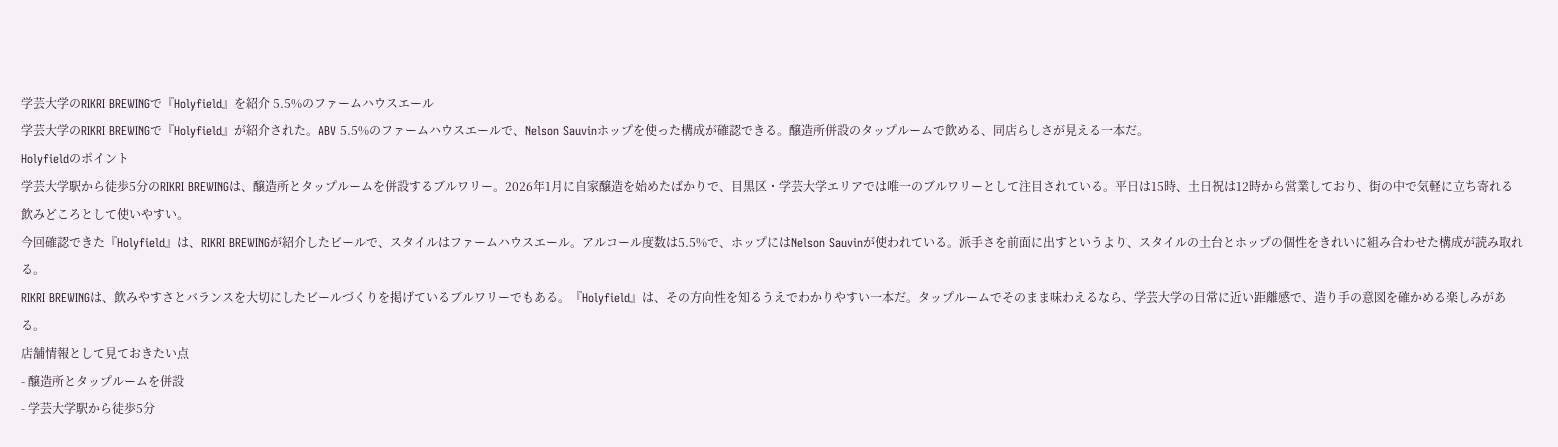学芸大学のRIKRI BREWINGで『Holyfield』を紹介 5.5%のファームハウスエール
学芸大学のRIKRI BREWINGで『Holyfield』が紹介された。ABV 5.5%のファームハウスエールで、Nelson Sauvinホップを使った構成が確認できる。醸造所併設のタップルームで飲める、同店らしさが見える一本だ。
Holyfieldのポイント
学芸大学駅から徒歩5分のRIKRI BREWINGは、醸造所とタップルームを併設するブルワリー。2026年1月に自家醸造を始めたばかりで、目黒区・学芸大学エリアでは唯一のブルワリーとして注目されている。平日は15時、土日祝は12時から営業しており、街の中で気軽に立ち寄れる飲みどころとして使いやすい。
今回確認できた『Holyfield』は、RIKRI BREWINGが紹介したビールで、スタイルはファームハウスエール。アルコール度数は5.5%で、ホップにはNelson Sauvinが使われている。派手さを前面に出すというより、スタイルの土台とホップの個性をきれいに組み合わせた構成が読み取れる。
RIKRI BREWINGは、飲みやすさとバランスを大切にしたビールづくりを掲げているブルワリーでもある。『Holyfield』は、その方向性を知るうえでわかりやすい一本だ。タップルームでそのまま味わえるなら、学芸大学の日常に近い距離感で、造り手の意図を確かめる楽しみがある。
店舗情報として見ておきたい点
- 醸造所とタップルームを併設
- 学芸大学駅から徒歩5分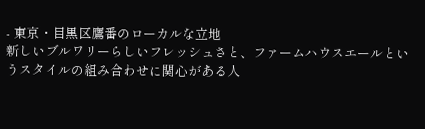- 東京・目黒区鷹番のローカルな立地
新しいブルワリーらしいフレッシュさと、ファームハウスエールというスタイルの組み合わせに関心がある人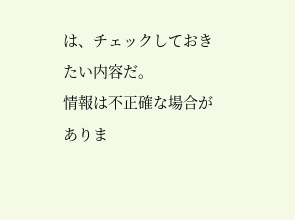は、チェックしておきたい内容だ。
情報は不正確な場合がありま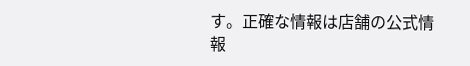す。正確な情報は店舗の公式情報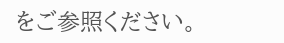をご参照ください。